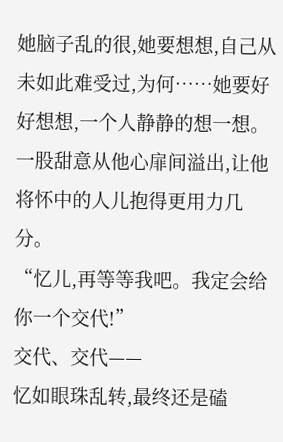她脑子乱的很,她要想想,自己从未如此难受过,为何……她要好好想想,一个人静静的想一想。
一股甜意从他心扉间溢出,让他将怀中的人儿抱得更用力几分。
“忆儿,再等等我吧。我定会给你一个交代!”
交代、交代——
忆如眼珠乱转,最终还是磕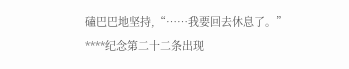磕巴巴地坚持,“……我要回去休息了。”
****纪念第二十二条出现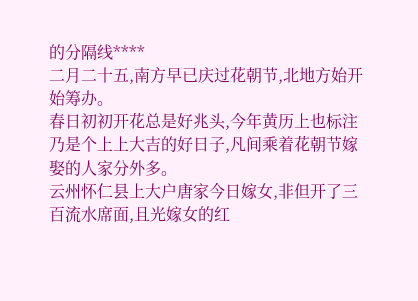的分隔线****
二月二十五,南方早已庆过花朝节,北地方始开始筹办。
春日初初开花总是好兆头,今年黄历上也标注乃是个上上大吉的好日子,凡间乘着花朝节嫁娶的人家分外多。
云州怀仁县上大户唐家今日嫁女,非但开了三百流水席面,且光嫁女的红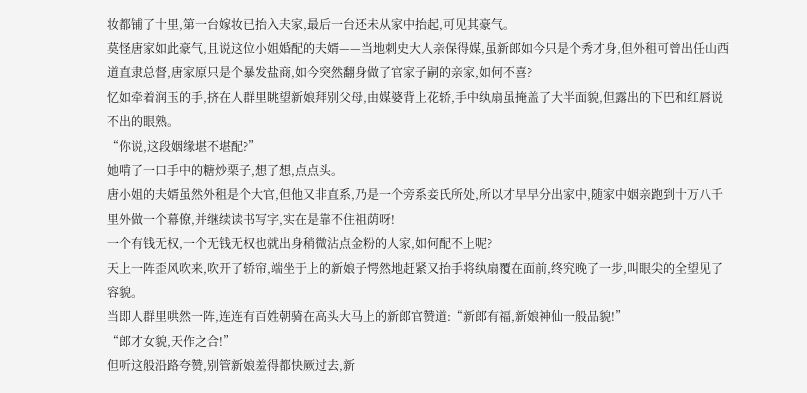妆都铺了十里,第一台嫁妆已抬入夫家,最后一台还未从家中抬起,可见其豪气。
莫怪唐家如此豪气,且说这位小姐婚配的夫婿——当地刺史大人亲保得媒,虽新郎如今只是个秀才身,但外租可曾出任山西道直隶总督,唐家原只是个暴发盐商,如今突然翻身做了官家子嗣的亲家,如何不喜?
忆如牵着润玉的手,挤在人群里眺望新娘拜别父母,由媒婆背上花轿,手中纨扇虽掩盖了大半面貌,但露出的下巴和红唇说不出的眼熟。
“你说,这段姻缘堪不堪配?”
她啃了一口手中的糖炒栗子,想了想,点点头。
唐小姐的夫婿虽然外租是个大官,但他又非直系,乃是一个旁系妾氏所处,所以才早早分出家中,随家中姻亲跑到十万八千里外做一个幕僚,并继续读书写字,实在是靠不住祖荫呀!
一个有钱无权,一个无钱无权也就出身稍微沾点金粉的人家,如何配不上呢?
天上一阵歪风吹来,吹开了轿帘,端坐于上的新娘子愕然地赶紧又抬手将纨扇覆在面前,终究晚了一步,叫眼尖的全望见了容貌。
当即人群里哄然一阵,连连有百姓朝骑在高头大马上的新郎官赞道:“新郎有福,新娘神仙一般品貌!”
“郎才女貌,天作之合!”
但听这般沿路夸赞,别管新娘羞得都快厥过去,新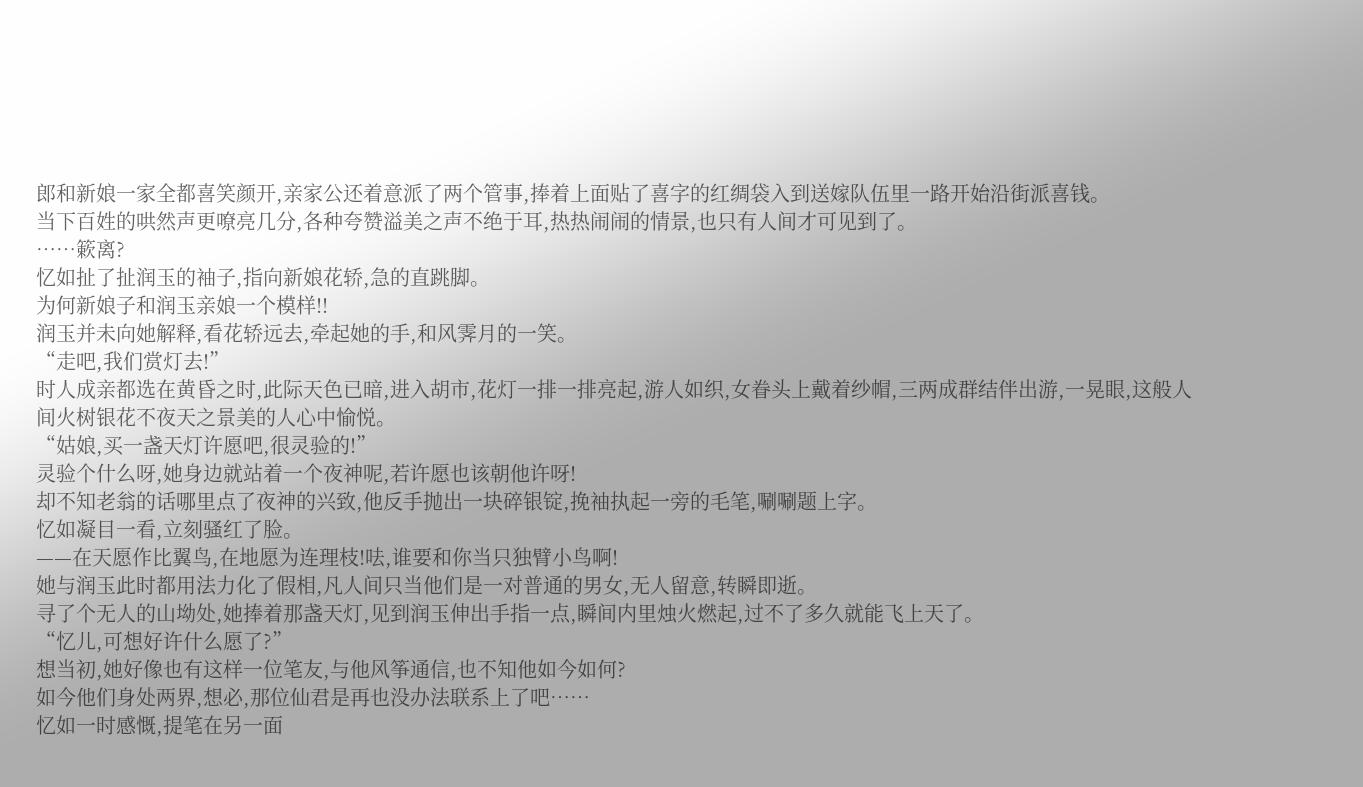郎和新娘一家全都喜笑颜开,亲家公还着意派了两个管事,捧着上面贴了喜字的红绸袋入到送嫁队伍里一路开始沿街派喜钱。
当下百姓的哄然声更嘹亮几分,各种夸赞溢美之声不绝于耳,热热闹闹的情景,也只有人间才可见到了。
……簌离?
忆如扯了扯润玉的袖子,指向新娘花轿,急的直跳脚。
为何新娘子和润玉亲娘一个模样!!
润玉并未向她解释,看花轿远去,牵起她的手,和风霁月的一笑。
“走吧,我们赏灯去!”
时人成亲都选在黄昏之时,此际天色已暗,进入胡市,花灯一排一排亮起,游人如织,女眷头上戴着纱帽,三两成群结伴出游,一晃眼,这般人间火树银花不夜天之景美的人心中愉悦。
“姑娘,买一盏天灯许愿吧,很灵验的!”
灵验个什么呀,她身边就站着一个夜神呢,若许愿也该朝他许呀!
却不知老翁的话哪里点了夜神的兴致,他反手抛出一块碎银锭,挽袖执起一旁的毛笔,唰唰题上字。
忆如凝目一看,立刻骚红了脸。
——在天愿作比翼鸟,在地愿为连理枝!呿,谁要和你当只独臂小鸟啊!
她与润玉此时都用法力化了假相,凡人间只当他们是一对普通的男女,无人留意,转瞬即逝。
寻了个无人的山坳处,她捧着那盏天灯,见到润玉伸出手指一点,瞬间内里烛火燃起,过不了多久就能飞上天了。
“忆儿,可想好许什么愿了?”
想当初,她好像也有这样一位笔友,与他风筝通信,也不知他如今如何?
如今他们身处两界,想必,那位仙君是再也没办法联系上了吧……
忆如一时感慨,提笔在另一面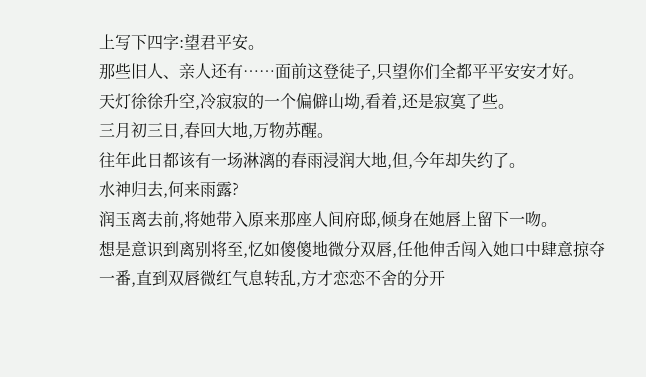上写下四字:望君平安。
那些旧人、亲人还有……面前这登徒子,只望你们全都平平安安才好。
天灯徐徐升空,冷寂寂的一个偏僻山坳,看着,还是寂寞了些。
三月初三日,春回大地,万物苏醒。
往年此日都该有一场淋漓的春雨浸润大地,但,今年却失约了。
水神归去,何来雨露?
润玉离去前,将她带入原来那座人间府邸,倾身在她唇上留下一吻。
想是意识到离别将至,忆如傻傻地微分双唇,任他伸舌闯入她口中肆意掠夺一番,直到双唇微红气息转乱,方才恋恋不舍的分开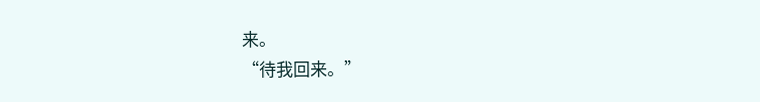来。
“待我回来。”